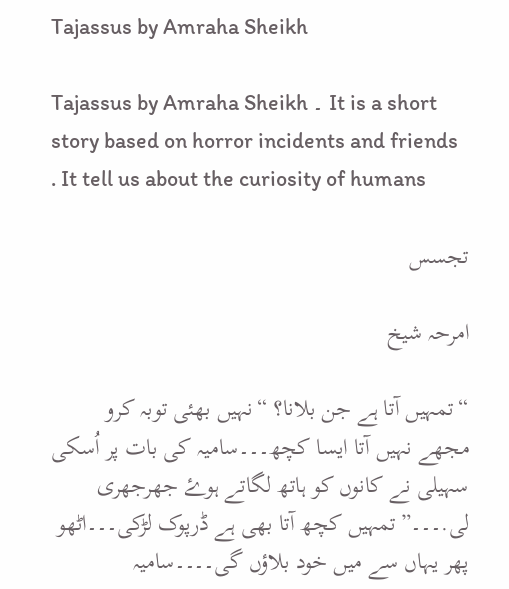Tajassus by Amraha Sheikh

Tajassus by Amraha Sheikh ۔ It is a short story based on horror incidents and friends . It tell us about the curiosity of humans

تجسس

امرحہ شیخ

“تمہیں آتا ہے جن بلانا؟ “نہیں بھئی توبہ کرو مجھے نہیں آتا ایسا کچھ۔۔۔سامیہ کی بات پر اُسکی سہیلی نے کانوں کو ہاتھ لگاتے ہوۓ جھرجھری لی.۔۔۔”تمہیں کچھ آتا بھی ہے ڈرپوک لڑکی۔۔۔اٹھو پھر یہاں سے میں خود بلاؤں گی۔۔۔۔سامیہ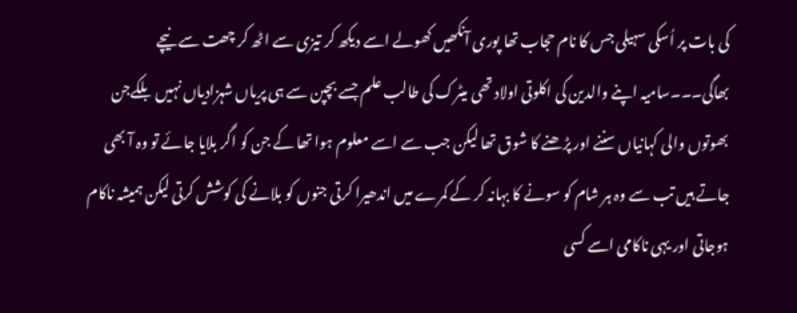کی بات پر اُسکی سہیلی جس کا نام حجاب تھا پوری آنکھیں کھولے اسے دیکھ کر تیزی سے اٹھ کر چھت سے نیچے بھاگی۔۔۔سامیہ اپنے والدین کی اکلوتی اولاد تھی میٹرک کی طالب علم جسے بچپن سے ہی پریاں شہزادیاں نہیں بلکےجن بھوتوں والی کہانیاں سننے اور پڑھنے کا شوق تھا لیکن جب سے اسے معلوم ہوا تھا کے جن کو اگر بلایا جائے تو وہ آ بھی جاتے ہیں تب سے وہ ہر شام کو سونے کا بہانہ کر کے کمرے میں اندھیرا کرتی جنوں کو بلانے کی کوشش کرتی لیکن ہمیشہ ناکام ہوجاتی اور یہی ناکامی اسے کسی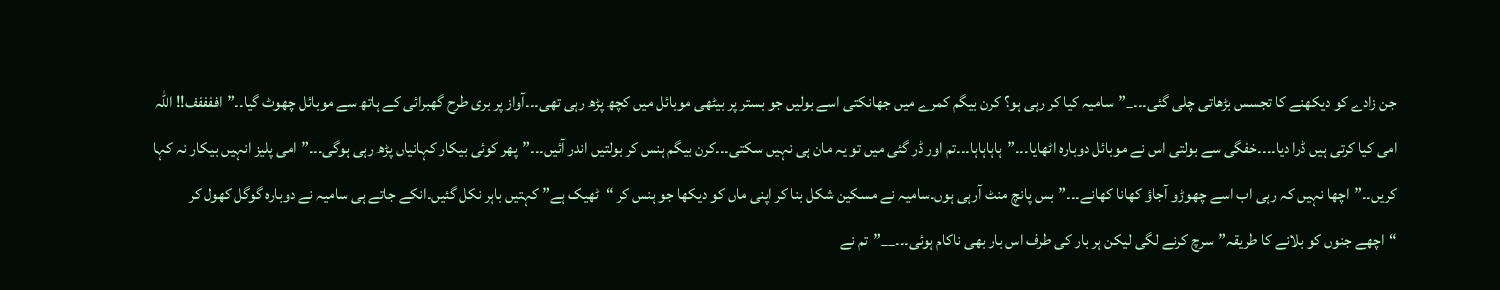جن زادے کو دیکھنے کا تجسس بڑھاتی چلی گئی۔۔۔_”سامیہ کیا کر رہی ہو؟ کرن بیگم کمرے میں جھانکتی اسے بولیں جو بستر پر بیٹھی موبائل میں کچھ پڑھ رہی تھی۔۔۔آواز پر بری طرح گھبرائی کے ہاتھ سے موبائل چھوٹ گیا۔۔”اففففف!! اللہ امی کیا کرتی ہیں ڈرا دیا۔۔۔۔خفگی سے بولتی اس نے موبائل دوبارہ اٹھایا۔۔۔”ہاہاہاہا۔۔۔تم اور ڈر گئی میں تو یہ مان ہی نہیں سکتی۔۔۔کرن بیگم ہنس کر بولتیں اندر آئیں۔۔۔”پھر کوئی بیکار کہانیاں پڑھ رہی ہوگی۔۔۔”امی پلیز انہیں بیکار نہ کہا کریں۔۔”اچھا نہیں کہ رہی اب اسے چھوڑو آجاؤ کھانا کھانے۔۔۔”بس پانچ منٹ آرہی ہوں۔سامیہ نے مسکین شکل بنا کر اپنی ماں کو دیکھا جو ہنس کر “ٹھیک ہے” کہتیں باہر نکل گئیں۔انکے جاتے ہی سامیہ نے دوبارہ گوگل کھول کر “اچھے جنوں کو بلانے کا طریقہ”سرچ کرنے لگی لیکن ہر بار کی طرف اس بار بھی ناکام ہوئی۔۔۔__”تم نے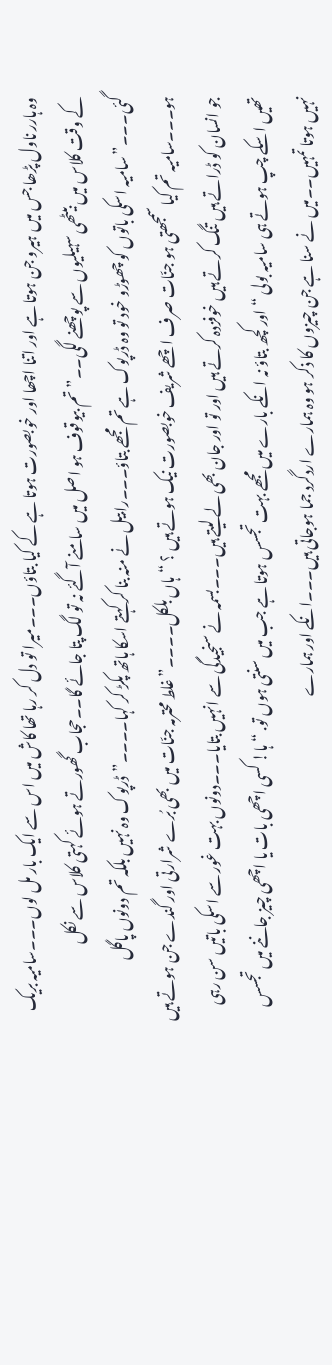وہ ہارر ناول پڑھا جس میں ہیرو جن ہوتا ہے اور اتنا اچھا اور خوبصورت ہوتا ہے کے کیا بتاؤں۔۔۔میرا تو دل کر رہا تھا کاش میں اس سے ایک بار مل لوں۔۔۔سامیہ بریک کے وقت کلاس میں بیٹھی سہیلیوں سے پوچھنے لگی۔۔”تم بیوقوف ہو اصل میں سامنے آگئے نہ تو لگ پتا جائے گا۔۔حجاب گھورتے ہوئے کہتی کلاس سے نکل گئی۔۔۔”سامیہ اسکی باتوں کو چھوڑو خود تو وہ ڈرپوک ہے تم مجھے بتاؤ۔۔۔رابیل نے منہ بنا کر کہتے اسکا ہاتھ پکڑ کر کہا۔۔۔۔”ڈرپوک وہ نہیں بلکہ تم دونوں پاگل ہو۔۔۔سامیہ تم کیا سمجھتی ہو جنّات صرف اچھے شریف خوبصورت نیک ہوتے ہیں ؟ “ہاں بلکل۔۔۔۔”غلط محترمہ جنّات میں بھی بُرے شرارتی اور گندے جن ہوتے ہیں جو انسان کو ڈراتے ہیں تنگ کرتے ہیں خوفزدہ کرتے ہیں اور تو اور جان بھی لے لیتے ہیں۔۔۔بسمہ نے سنجیدگی سے انہیں بتایا۔۔۔دونوں بہت غور سے اسکی باتیں سن رہی تھیں اسکے چپ ہوتے ہی سامیہ بولی “اور کچھ بتاؤ نہ انکے بارے میں مجھے بہت تجسس ہوتا ہے جب میں سنتی ہوں تو. “ہا! کسی اچھی بات یا اچھی چیز جاننے میں تجسس نہیں ہوتا تمہیں۔۔میں نے سنا ہے جن چیزوں کا ذکر ہو وہ ہمارے اردگرد جما ہوجاتی ہیں۔۔۔انکے اور ہمارے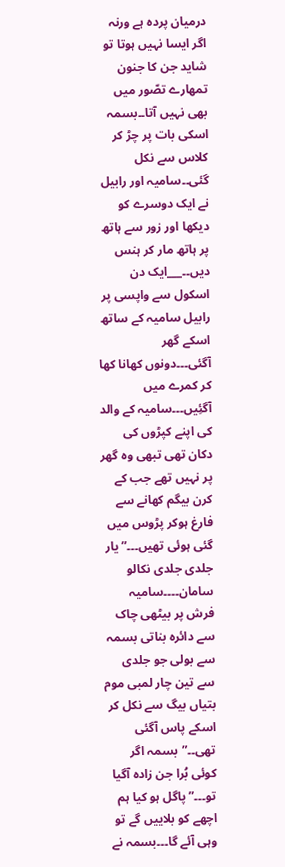درمیان پردہ ہے ورنہ اگر ایسا نہیں ہوتا تو شاید جن کا جنون تمھارے تصّور میں بھی نہیں آتا۔۔بسمہ اسکی بات پر چڑ کر کلاس سے نکل گئی۔۔سامیہ اور رابیل نے ایک دوسرے کو دیکھا اور زور سے ہاتھ پر ہاتھ مار کر ہنس دیں۔۔___ایک دن اسکول سے واپسی پر رابیل سامیہ کے ساتھ اسکے گھر آگئی۔۔۔دونوں کھانا کھا کر کمرے میں آگئِیں۔۔۔سامیہ کے والد کی اپنے کپڑوں کی دکان تھی تبھی وہ گھر پر نہیں تھے جب کے کرن بیگم کھانے سے فارغ ہوکر پڑوس میں گئی ہوئی تھیں۔۔۔”یار جلدی جلدی نکالو سامان۔۔۔۔سامیہ فرش پر بیٹھی چاک سے دائرہ بناتی بسمہ سے بولی جو جلدی سے تین چار لمبی موم بتیاں بیگ سے نکل کر اسکے پاس آگئی تھی۔۔”بسمہ اگر کوئی بُرا جن زادہ آگیا تو۔۔۔”پاگل ہو کیا ہم اچھے کو بلاییں گے تو وہی آئے گا۔۔۔بسمہ نے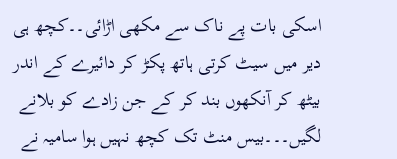اسکی بات پے ناک سے مکھی اڑائی۔۔کچھ ہی دیر میں سیٹ کرتی ہاتھ پکڑ کر دائیرے کے اندر بیٹھ کر آنکھوں بند کر کے جن زادے کو بلانے لگیں۔۔۔بیس منٹ تک کچھ نہیں ہوا سامیہ نے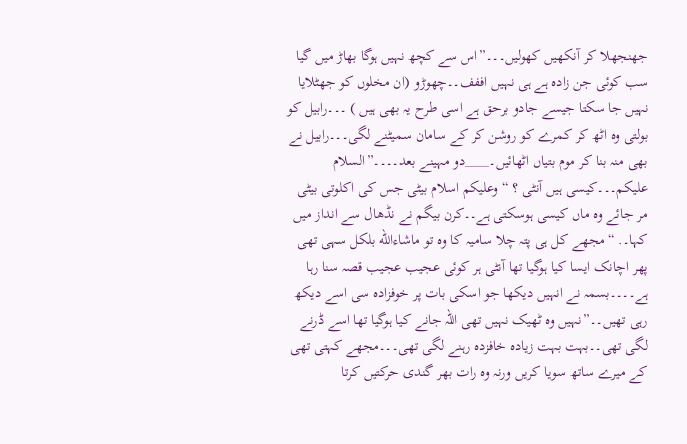جھنجھلا کر آنکھیں کھولیں۔۔۔”اس سے کچھ نہیں ہوگا بھاڑ میں گیا سب کوئی جن زادہ ہے ہی نہیں اففف۔۔چھوڑو (ان مخلوں کو جھٹلایا نہیں جا سکتا جیسے جادو برحق ہے اسی طرح یہ بھی ہیں ) ۔۔۔رابیل کو بولتی وہ اٹھ کر کمرے کو روشن کر کے سامان سمیٹنے لگی۔۔۔رابیل نے بھی منہ بنا کر موم بتیاں اٹھائیں۔____دو مہینے بعد۔۔۔۔”السلام علیکم۔۔۔کیسی ہیں آنٹی ؟ “وعلیکم اسلام بیٹی جس کی اکلوتی بیٹی مر جائے وہ ماں کیسی ہوسکتی ہے۔۔کرن بیگم نے نڈھال سے انداز میں کہا۔. “مجھے کل ہی پتہ چلا سامیہ کا وہ تو ماشاءالله بلکل سہی تھی پھر اچانک ایسا کیا ہوگیا تھا آنٹی ہر کوئی عجیب عجیب قصہ سنا رہا ہے۔۔۔۔بسمہ نے انہیں دیکھا جو اسکی بات پر خوفزادہ سی اسے دیکھ رہی تھیں۔۔”نہیں وہ ٹھیک نہیں تھی اللہ جانے کیا ہوگیا تھا اسے ڈرنے لگی تھی۔۔بہت بہت زیادہ خافزدہ رہنے لگی تھی۔۔۔مجھے کہتی تھی کے میرے ساتھ سویا کریں ورنہ وہ رات بھر گندی حرکتیں کرتا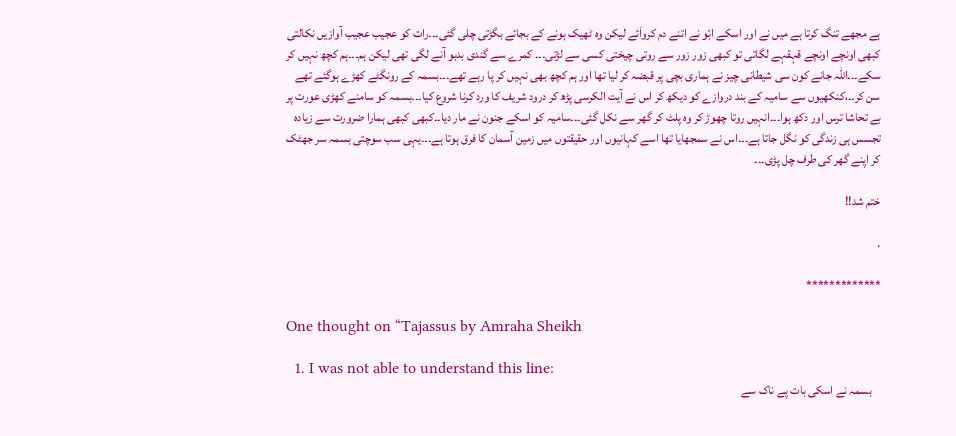ہے مجھے تنگ کرتا ہے میں نے اور اسکے ابّو نے اتنے دم کرواٙئے لیکن وہ ٹھیک ہونے کے بجائے بگڑتی چلی گئی۔۔۔رات کو عجیب عجیب آوازیں نکالتی کبھی اونچے اونچے قہقہے لگاتی تو کبھی زور زور سے روتی چیختی کسی سے لڑتی۔۔۔ کمرے سے گندی بدبو آنے لگی تھی لیکن ہم۔۔۔ہم کچھ نہیں کر سکے۔۔۔اللہ جانے کون سی شیطانی چیز نے ہماری بچی پر قبضہ کر لیا تھا اور ہم کچھ بھی نہیں کر پا رہے تھے۔۔۔بسمہ کے رونگٹے کھڑے ہوگئے تھے سن کر۔۔،کنکھیوں سے سامیہ کے بند دروازے کو دیکھ کر اس نے آیت الکرسی پڑھ کر درود شریف کا ورد کرنا شروع کیا۔۔۔بسمہ کو سامنے کھڑی عورت پر بے تحاشا ترس اور دکھ ہوا۔۔۔انہیں روتا چھوڑ کر وہ پلٹ کر گھر سے نکل گئی۔۔۔سامیہ کو اسکے جنون نے مار دیا۔۔کبھی کبھی ہمارا ضرورت سے زیادہ تجسس ہی زندگی کو نگل جاتا ہے۔۔۔اس نے سمجھایا تھا اسے کہانیوں اور حقیقتوں میں زمین آسمان کا فرق ہوتا ہے۔۔۔یہی سب سوچتی بسمہ سر جھٹک کر اپنے گھر کی طرف چل پڑی۔۔۔

ختم شد!!

.

*************

One thought on “Tajassus by Amraha Sheikh

  1. I was not able to understand this line:
    بسمہ نے اسکی بات پے ناک سے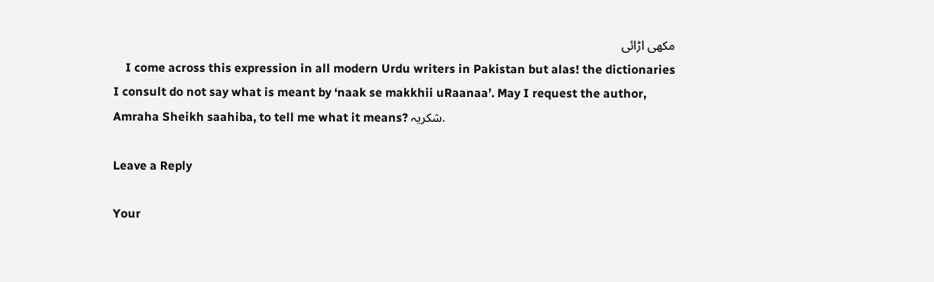مکھی اڑائی
    I come across this expression in all modern Urdu writers in Pakistan but alas! the dictionaries I consult do not say what is meant by ‘naak se makkhii uRaanaa’. May I request the author, Amraha Sheikh saahiba, to tell me what it means? شکریہ.

Leave a Reply

Your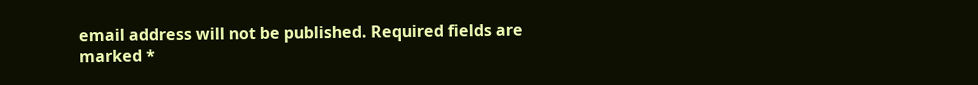email address will not be published. Required fields are marked *